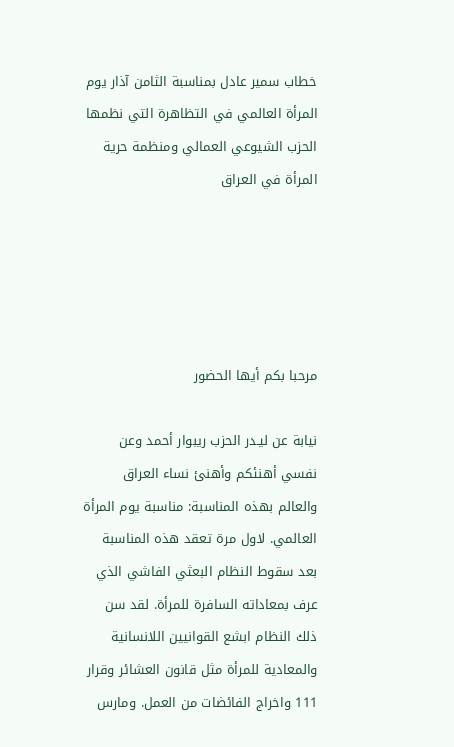خطاب سمير عادل بمناسبة الثامن آذار يوم المرأة العالمي في التظاهرة التي نظمها الحزب الشيوعي العمالي ومنظمة حرية المرأة في العراق





مرحبا بكم أيها الحضور

نيابة عن ليـدر الحزب ريبوار أحمد وعن نفسي أهنئكم وأهنئ نساء العراق والعالم بهذه المناسبة: مناسبة يوم المرأة العالمي. لاول مرة تعقد هذه المناسبة بعد سقوط النظام البعثي الفاشي الذي عرف بمعاداته السافرة للمرأة. لقد سن ذلك النظام ابشع القوانيين اللانسانية والمعادية للمرأة مثل قانون العشائر وقرار 111 واخراج الفائضات من العمل. ومارس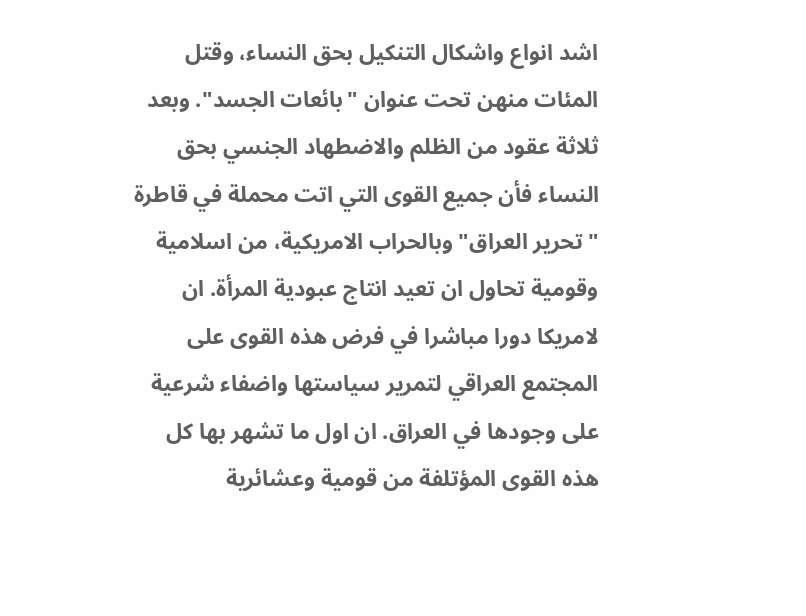اشد انواع واشكال التنكيل بحق النساء، وقتل المئات منهن تحت عنوان "بائعات الجسد". وبعد ثلاثة عقود من الظلم والاضطهاد الجنسي بحق النساء فأن جميع القوى التي اتت محملة في قاطرة "تحرير العراق" وبالحراب الامريكية، من اسلامية وقومية تحاول ان تعيد انتاج عبودية المرأة. ان لامريكا دورا مباشرا في فرض هذه القوى على المجتمع العراقي لتمرير سياستها واضفاء شرعية على وجودها في العراق. ان اول ما تشهر بها كل هذه القوى المؤتلفة من قومية وعشائرية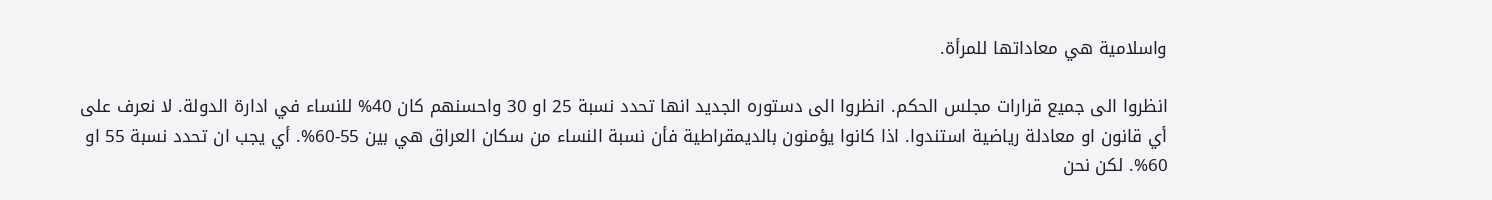واسلامية هي معاداتها للمرأة.

انظروا الى جميع قرارات مجلس الحكم. انظروا الى دستوره الجديد انها تحدد نسبة 25 او 30 واحسنهم كان 40% للنساء في ادارة الدولة. لا نعرف على أي قانون او معادلة رياضية استندوا. اذا كانوا يؤمنون بالديمقراطية فأن نسبة النساء من سكان العراق هي بين 55-60%. أي يجب ان تحدد نسبة 55 او 60%. لكن نحن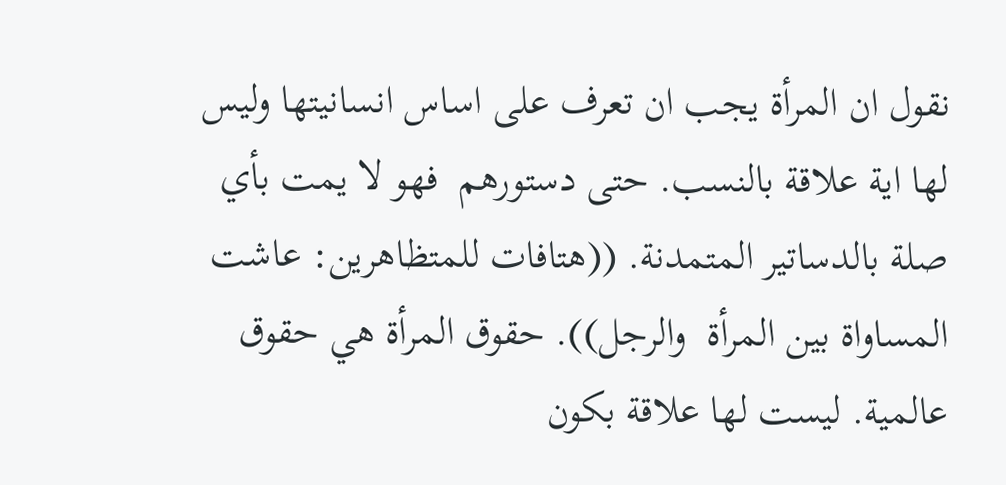نقول ان المرأة يجب ان تعرف على اساس انسانيتها وليس لها اية علاقة بالنسب. حتى دستورهم  فهو لا يمت بأي صلة بالدساتير المتمدنة. ((هتافات للمتظاهرين: عاشت المساواة بين المرأة  والرجل)). حقوق المرأة هي حقوق عالمية. ليست لها علاقة بكون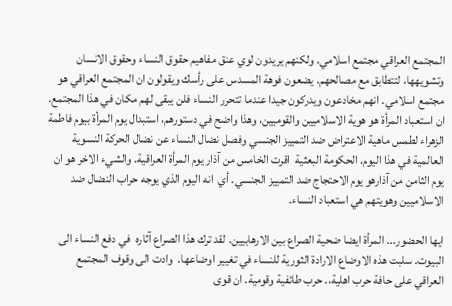المجتمع العراقي مجتمع اسلامي. ولكنهم يريدون لوي عنق مفاهيم حقوق النساء وحقوق الانسان وتشويهها، لتتطابق مع مصالحهم. يضعون فوهة المسدس على رأسك ويقولون ان المجتمع العراقي هو مجتمع اسلامي. انهم مخادعون ويدركون جيدا عندما تتحرر النساء فلن يبقى لهم مكان في هذا المجتمع. ان استعباد المرأة هو هوية الاسلاميين والقوميين، وهذا واضح في دستورهم، استبدال يوم المرأة بيوم فاطمة الزهراء لطمس ماهية الاعتراض ضد التمييز الجنسي وفصل نضال النساء عن نضال الحركة النسوية العالمية في هذا اليوم. الحكومة البعثية  اقرت الخامس من آذار يوم المرأة العراقية. والشيء الاخر هو ان يوم الثامن من آذارهو يوم الاحتجاج ضد التمييز الجنسي. أي  انه اليوم الذي يوجه حراب النضال ضد الاسلاميين وهويتهم هي استعباد النساء.

ايها الحضور... المرأة ايضا ضحية الصراع بين الارهابيين. لقد ترك هذا الصراع آثاره  في دفع النساء الى البيوت. سلبت هذه الاوضاع الارادة الثورية للنساء في تغيير اوضاعها.  وادت الى وقوف المجتمع العراقي على حافة حرب اهلية،. حرب طائفية وقومية. ان قوى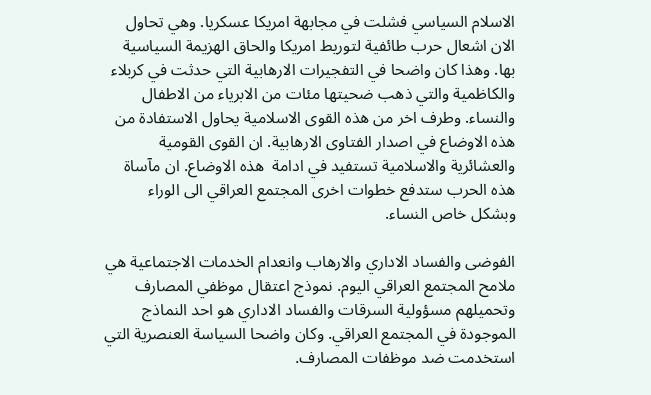الاسلام السياسي فشلت في مجابهة امريكا عسكريا. وهي تحاول الان اشعال حرب طائفية لتوريط امريكا والحاق الهزيمة السياسية بها. وهذا كان واضحا في التفجيرات الارهابية التي حدثت في كربلاء والكاظمية والتي ذهب ضحيتها مئات من الابرياء من الاطفال والنساء. وطرف اخر من هذه القوى الاسلامية يحاول الاستفادة من هذه الاوضاع في اصدار الفتاوى الارهابية. ان القوى القومية والعشائرية والاسلامية تستفيد في ادامة  هذه الاوضاع. ان مآساة هذه الحرب ستدفع خطوات اخرى المجتمع العراقي الى الوراء وبشكل خاص النساء.

الفوضى والفساد الاداري والارهاب وانعدام الخدمات الاجتماعية هي ملامح المجتمع العراقي اليوم. نموذج اعتقال موظفي المصارف وتحميلهم مسؤولية السرقات والفساد الاداري هو احد النماذج الموجودة في المجتمع العراقي. وكان واضحا السياسة العنصرية التي استخدمت ضد موظفات المصارف.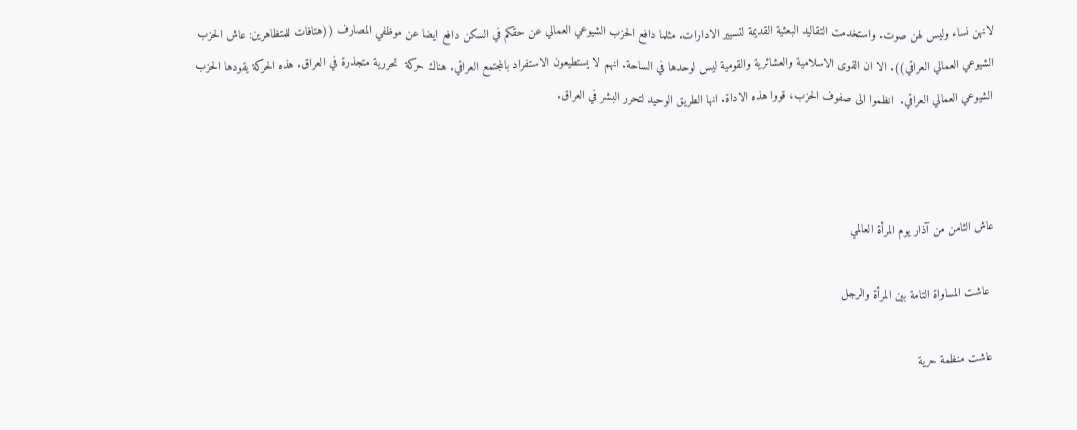لانهن نساء وليس لهن صوت. واستخدمت التقاليد البعثية القديمة لتسيير الادارات. مثلما دافع الحزب الشيوعي العمالي عن حقكم في السكن دافع ايضا عن موظفي المصارف ((هتافات للمتظاهرين: عاش الحزب الشيوعي العمالي العراقي)). الا ان القوى الاسلامية والعشائرية والقومية ليس لوحدها في الساحة. انهم لا يستطيعون الاستفراد بالمجتمع العراقي. هناك حركة  تحررية متجذرة في العراق. هذه الحركة يقودها الحزب الشيوعي العمالي العراقي.  انظموا الى صفوف الحزب، قووا هذه الاداة. انها الطريق الوحيد لتحرر البشر في العراق.



عاش الثامن من آذار يوم المرأة العالمي

 عاشت المساواة التامة بين المرأة والرجل

عاشت منظمة حرية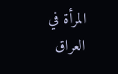المرأة في العراق